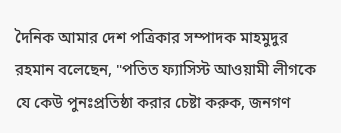দৈনিক আমার দেশ পত্রিকার সম্পাদক মাহমুদুর রহমান বলেছেন, "পতিত ফ্যাসিস্ট আওয়ামী লীগকে যে কেউ পুনঃপ্রতিষ্ঠা করার চেষ্টা করুক, জনগণ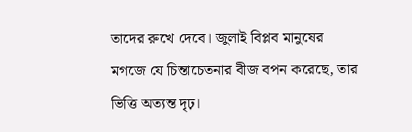তাদের রুখে দেবে। জুলাই বিপ্লব মানুষের মগজে যে চিন্তাচেতনার বীজ বপন করেছে, তার ভিত্তি অত্যন্ত দৃঢ়।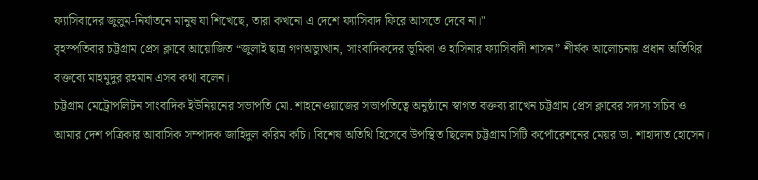ফ্যাসিবাদের জুলুম-নির্যাতনে মানুষ যা শিখেছে, তারা কখনো এ দেশে ফ্যাসিবাদ ফিরে আসতে দেবে না।"
বৃহস্পতিবার চট্টগ্রাম প্রেস ক্লাবে আয়োজিত “জুলাই ছাত্র গণঅভ্যুত্থান, সাংবাদিকদের ভূমিকা ও হাসিনার ফ্যাসিবাদী শাসন” শীর্ষক আলোচনায় প্রধান অতিথির বক্তব্যে মাহমুদুর রহমান এসব কথা বলেন।
চট্টগ্রাম মেট্রোপলিটন সাংবাদিক ইউনিয়নের সভাপতি মো. শাহনেওয়াজের সভাপতিত্বে অনুষ্ঠানে স্বাগত বক্তব্য রাখেন চট্টগ্রাম প্রেস ক্লাবের সদস্য সচিব ও আমার দেশ পত্রিকার আবাসিক সম্পাদক জাহিদুল করিম কচি। বিশেষ অতিথি হিসেবে উপস্থিত ছিলেন চট্টগ্রাম সিটি কর্পোরেশনের মেয়র ডা. শাহাদাত হোসেন।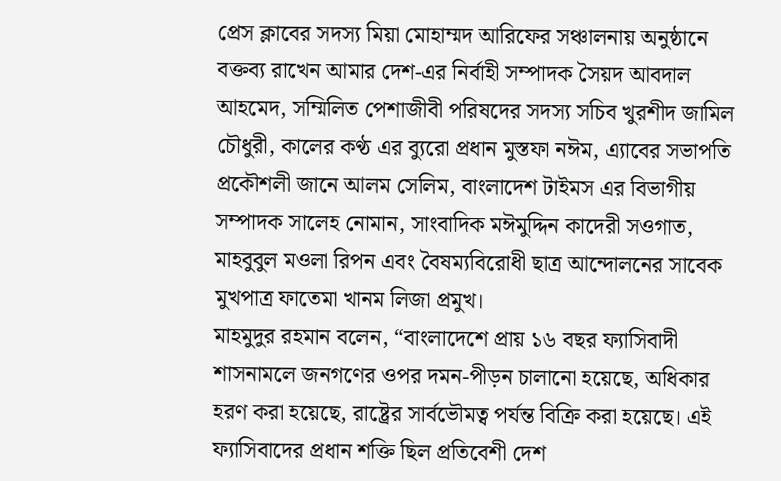প্রেস ক্লাবের সদস্য মিয়া মোহাম্মদ আরিফের সঞ্চালনায় অনুষ্ঠানে বক্তব্য রাখেন আমার দেশ-এর নির্বাহী সম্পাদক সৈয়দ আবদাল আহমেদ, সম্মিলিত পেশাজীবী পরিষদের সদস্য সচিব খুরশীদ জামিল চৌধুরী, কালের কণ্ঠ এর ব্যুরো প্রধান মুস্তফা নঈম, এ্যাবের সভাপতি প্রকৌশলী জানে আলম সেলিম, বাংলাদেশ টাইমস এর বিভাগীয় সম্পাদক সালেহ নোমান, সাংবাদিক মঈমুদ্দিন কাদেরী সওগাত, মাহবুবুল মওলা রিপন এবং বৈষম্যবিরোধী ছাত্র আন্দোলনের সাবেক মুখপাত্র ফাতেমা খানম লিজা প্রমুখ।
মাহমুদুর রহমান বলেন, “বাংলাদেশে প্রায় ১৬ বছর ফ্যাসিবাদী শাসনামলে জনগণের ওপর দমন-পীড়ন চালানো হয়েছে, অধিকার হরণ করা হয়েছে, রাষ্ট্রের সার্বভৌমত্ব পর্যন্ত বিক্রি করা হয়েছে। এই ফ্যাসিবাদের প্রধান শক্তি ছিল প্রতিবেশী দেশ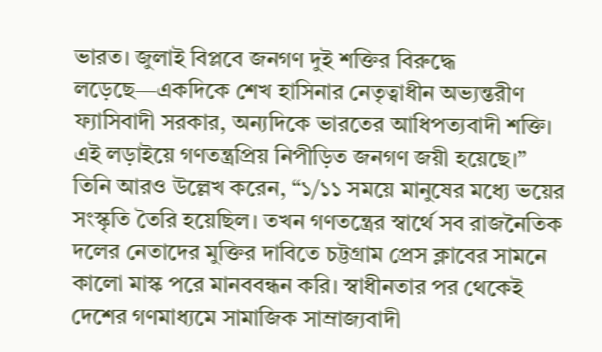ভারত। জুলাই বিপ্লবে জনগণ দুই শক্তির বিরুদ্ধে লড়েছে—একদিকে শেখ হাসিনার নেতৃত্বাধীন অভ্যন্তরীণ ফ্যাসিবাদী সরকার, অন্যদিকে ভারতের আধিপত্যবাদী শক্তি। এই লড়াইয়ে গণতন্ত্রপ্রিয় নিপীড়িত জনগণ জয়ী হয়েছে।”
তিনি আরও উল্লেখ করেন, “১/১১ সময়ে মানুষের মধ্যে ভয়ের সংস্কৃতি তৈরি হয়েছিল। তখন গণতন্ত্রের স্বার্থে সব রাজনৈতিক দলের নেতাদের মুক্তির দাবিতে চট্টগ্রাম প্রেস ক্লাবের সামনে কালো মাস্ক পরে মানববন্ধন করি। স্বাধীনতার পর থেকেই দেশের গণমাধ্যমে সামাজিক সাম্রাজ্যবাদী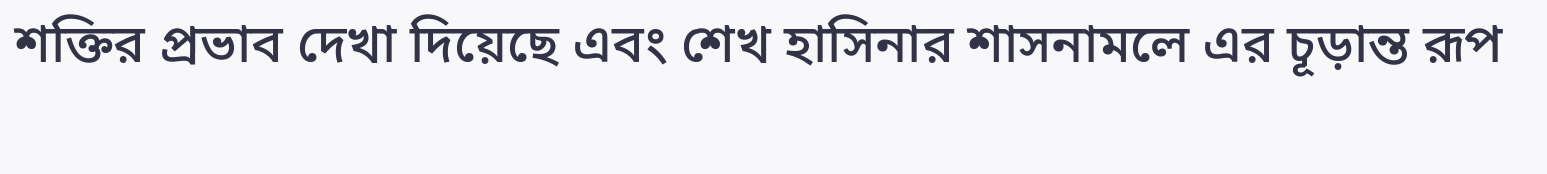শক্তির প্রভাব দেখা দিয়েছে এবং শেখ হাসিনার শাসনামলে এর চূড়ান্ত রূপ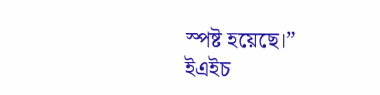স্পষ্ট হয়েছে।”
ইএইচ